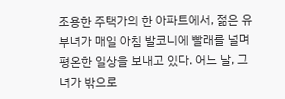조용한 주택가의 한 아파트에서, 젊은 유부녀가 매일 아침 발코니에 빨래를 널며 평온한 일상을 보내고 있다. 어느 날, 그녀가 밖으로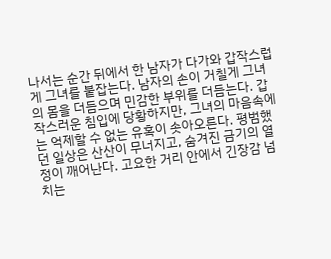나서는 순간 뒤에서 한 남자가 다가와 갑작스럽게 그녀를 붙잡는다. 남자의 손이 거칠게 그녀의 몸을 더듬으며 민감한 부위를 더듬는다. 갑작스러운 침입에 당황하지만, 그녀의 마음속에는 억제할 수 없는 유혹이 솟아오른다. 평범했던 일상은 산산이 무너지고, 숨겨진 금기의 열정이 깨어난다. 고요한 거리 안에서 긴장감 넘치는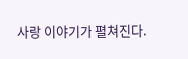사랑 이야기가 펼쳐진다.